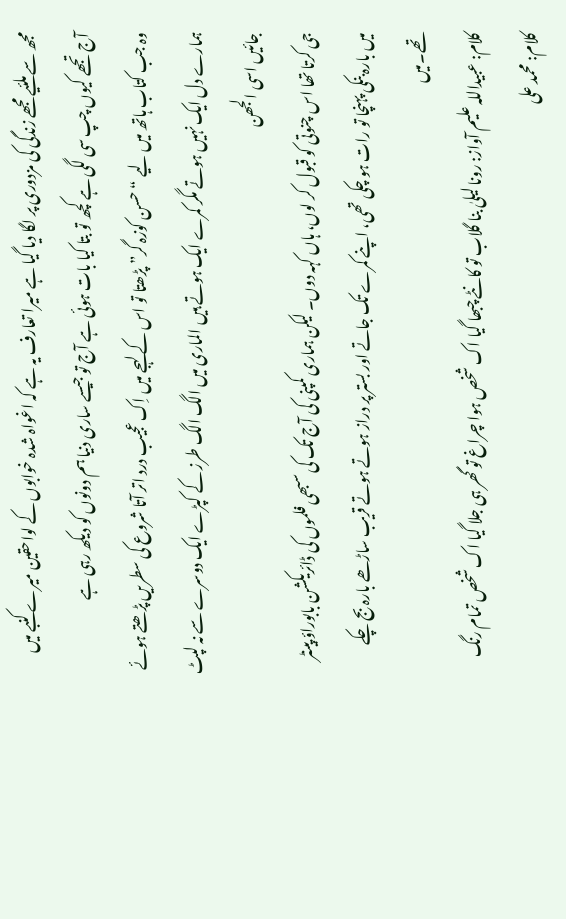مجھ سے ملئیے مجھے زندگی کی مزدوری پر لگا دیا گیا ہے میرا تعارف یہ ہے کہ اغواہ شدہ خوابوں کے لواحقین میرے کنبے میں
آج تجھے کیوں چپ سی لگی ہے کچھ تو بتا کیا بات ہوئی ہے آج تو جیسے ساری دنیا ہم دونوں کو دیکھ رہی ہے
وہ جب کتاب ہاتھ میں لیے “حسن کوزہ گر” پڑھتا تو اس کے لہجے میں اِک عجیب درد اتر آتا شروع کی سطریں پڑھتے ہوئے
ہمارے دل ایک نہیں ہوتے مگر کمرے ایک ہوتے ہیں الماری میں الگ الگ طرز کے کپڑے ایک دوسرے سے نہ لپٹ جائیں اسی الجھن
جی کرتا تھا اس چنوتی کو قبول کر لوں، ہاں کہہ دوں۔ لیکن ہماری کمپنی کی آج تک کی سبھی فلموں کی ڈائریکشن بابوراؤ پینٹر
میں بارہ بنکی پہنچا تو رات ہو چکی تھی، اپنے کمرے تک جاتے اور بستر پر دراز ہوتے ہوتے قریب ساڑھے بارہ بج چکے تھے۔میں
کلام: عبیداللہ علیم آواز: رونا لیلیٰ بنا گلاب تو کانٹے چبھا گیا اک شخص ہوا چراغ تو گھر ہی جلا گیا اک شخص تمام رنگ
کلام: محمد علی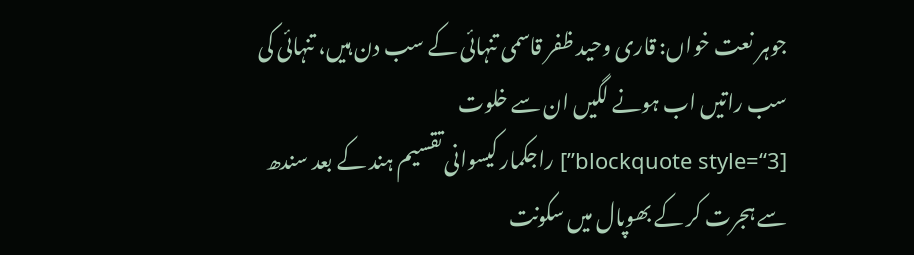جوہر نعت خواں: قاری وحید ظفر قاسمی تنہائی کے سب دن ہیں، تنہائی کی سب راتیں اب ہونے لگیں ان سے خلوت
[blockquote style=“3”] راجکمار کیسوانی تقسیم ہند کے بعد سندھ سے ہجرت کر کے بھوپال میں سکونت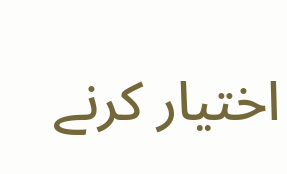اختیار کرنے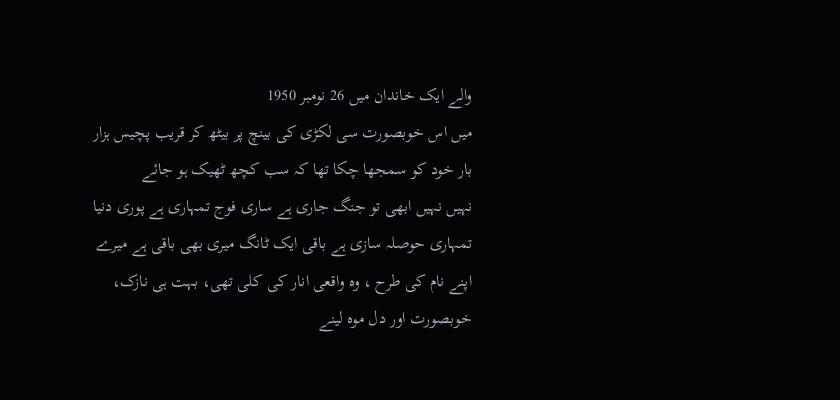والے ایک خاندان میں 26 نومبر 1950
میں اس خوبصورت سی لکڑی کی بینچ پر بیٹھ کر قریب پچیس ہزار بار خود کو سمجھا چکا تھا کہ سب کچھ ٹھیک ہو جائے
نہیں نہیں ابھی تو جنگ جاری ہے ساری فوج تمہاری ہے پوری دنیا تمہاری حوصلہ سازی ہے باقی ایک ٹانگ میری بھی باقی ہے میرے
اپنے نام کی طرح ، وہ واقعی انار کی کلی تھی، بہت ہی نازک، خوبصورت اور دل موہ لینے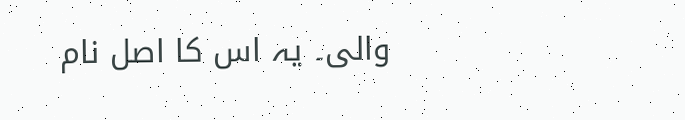والی۔ یہ اس کا اصل نام